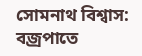সোমনাথ বিশ্বাস: বজ্রপাতে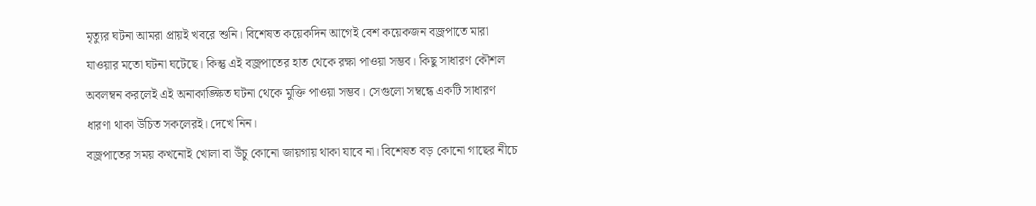মৃত্যুর ঘটনা আমরা প্রায়ই খবরে শুনি। বিশেষত কয়েকদিন আগেই বেশ কয়েকজন বজ্রপাতে মারা যাওয়ার মতো ঘটনা ঘটেছে। কিন্তু এই বজ্রপাতের হাত থেকে রক্ষা পাওয়া সম্ভব। কিছু সাধারণ কৌশল অবলম্বন করলেই এই অনাকাঙ্ক্ষিত ঘটনা থেকে মুক্তি পাওয়া সম্ভব। সেগুলো সম্বন্ধে একটি সাধারণ ধারণা থাকা উচিত সকলেরই। দেখে নিন।
বজ্রপাতের সময় কখনোই খোলা বা উঁচু কোনো জায়গায় থাকা যাবে না। বিশেষত বড় কোনো গাছের নীচে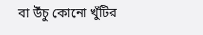বা উঁচু কোনো খুঁটির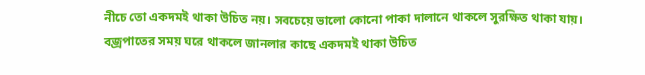নীচে তো একদমই থাকা উচিত নয়। সবচেয়ে ভালো কোনো পাকা দালানে থাকলে সুরক্ষিত থাকা যায়।
বজ্রপাতের সময় ঘরে থাকলে জানলার কাছে একদমই থাকা উচিত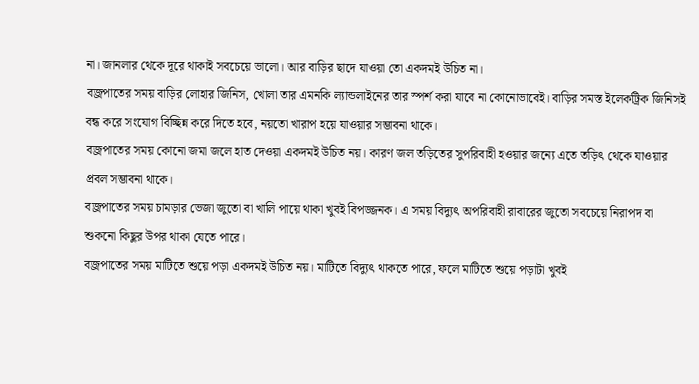না। জানলার থেকে দূরে থাকাই সবচেয়ে ভালো। আর বাড়ির ছাদে যাওয়া তো একদমই উচিত না।
বজ্রপাতের সময় বাড়ির লোহার জিনিস, খোলা তার এমনকি ল্যান্ডলাইনের তার স্পর্শ করা যাবে না কোনোভাবেই। বাড়ির সমস্ত ইলেকট্রিক জিনিসই বন্ধ করে সংযোগ বিচ্ছিন্ন করে দিতে হবে, নয়তো খারাপ হয়ে যাওয়ার সম্ভাবনা থাকে।
বজ্রপাতের সময় কোনো জমা জলে হাত দেওয়া একদমই উচিত নয়। কারণ জল তড়িতের সুপরিবাহী হওয়ার জন্যে এতে তড়িৎ থেকে যাওয়ার প্রবল সম্ভাবনা থাকে।
বজ্রপাতের সময় চামড়ার ভেজা জুতো বা খালি পায়ে থাকা খুবই বিপজ্জনক। এ সময় বিদ্যুৎ অপরিবাহী রাবারের জুতো সবচেয়ে নিরাপদ বা শুকনো কিছুর উপর থাকা যেতে পারে।
বজ্রপাতের সময় মাটিতে শুয়ে পড়া একদমই উচিত নয়। মাটিতে বিদ্যুৎ থাকতে পারে, ফলে মাটিতে শুয়ে পড়াটা খুবই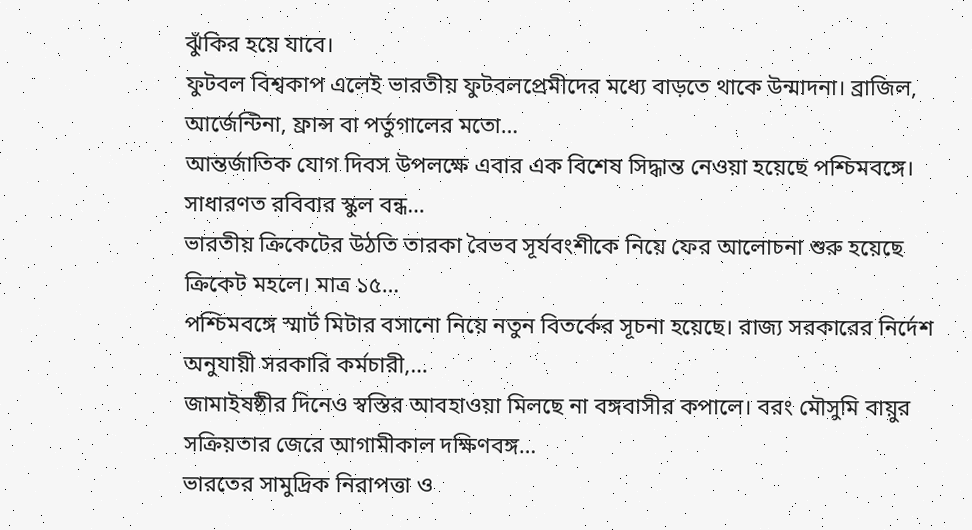ঝুঁকির হয়ে যাবে।
ফুটবল বিশ্বকাপ এলেই ভারতীয় ফুটবলপ্রেমীদের মধ্যে বাড়তে থাকে উন্মাদনা। ব্রাজিল, আর্জেন্টিনা, ফ্রান্স বা পর্তুগালের মতো…
আন্তর্জাতিক যোগ দিবস উপলক্ষে এবার এক বিশেষ সিদ্ধান্ত নেওয়া হয়েছে পশ্চিমবঙ্গে। সাধারণত রবিবার স্কুল বন্ধ…
ভারতীয় ক্রিকেটের উঠতি তারকা বৈভব সূর্যবংশীকে নিয়ে ফের আলোচনা শুরু হয়েছে ক্রিকেট মহলে। মাত্র ১৫…
পশ্চিমবঙ্গে স্মার্ট মিটার বসানো নিয়ে নতুন বিতর্কের সূচনা হয়েছে। রাজ্য সরকারের নির্দেশ অনুযায়ী সরকারি কর্মচারী,…
জামাইষষ্ঠীর দিনেও স্বস্তির আবহাওয়া মিলছে না বঙ্গবাসীর কপালে। বরং মৌসুমি বায়ুর সক্রিয়তার জেরে আগামীকাল দক্ষিণবঙ্গ…
ভারতের সামুদ্রিক নিরাপত্তা ও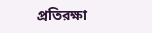প্রতিরক্ষা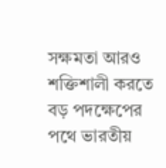সক্ষমতা আরও শক্তিশালী করতে বড় পদক্ষেপের পথে ভারতীয়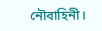নৌবাহিনী।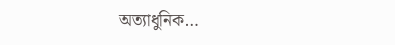অত্যাধুনিক…